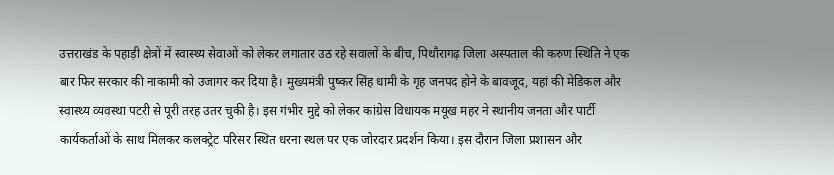उत्तराखंड के पहाड़ी क्षेत्रों में स्वास्थ्य सेवाओं को लेकर लगातार उठ रहे सवालों के बीच, पिथौरागढ़ जिला अस्पताल की करुण स्थिति ने एक बार फिर सरकार की नाकामी को उजागर कर दिया है। मुख्यमंत्री पुष्कर सिंह धामी के गृह जनपद होने के बावजूद, यहां की मेडिकल और स्वास्थ्य व्यवस्था पटरी से पूरी तरह उतर चुकी है। इस गंभीर मुद्दे को लेकर कांग्रेस विधायक मयूख महर ने स्थानीय जनता और पार्टी कार्यकर्ताओं के साथ मिलकर कलक्ट्रेट परिसर स्थित धरना स्थल पर एक जोरदार प्रदर्शन किया। इस दौरान जिला प्रशासन और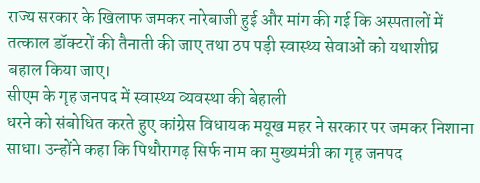राज्य सरकार के खिलाफ जमकर नारेबाजी हुई और मांग की गई कि अस्पतालों में तत्काल डॉक्टरों की तैनाती की जाए तथा ठप पड़ी स्वास्थ्य सेवाओं को यथाशीघ्र बहाल किया जाए।
सीएम के गृह जनपद में स्वास्थ्य व्यवस्था की बेहाली
धरने को संबोधित करते हुए कांग्रेस विधायक मयूख महर ने सरकार पर जमकर निशाना साधा। उन्होंने कहा कि पिथौरागढ़ सिर्फ नाम का मुख्यमंत्री का गृह जनपद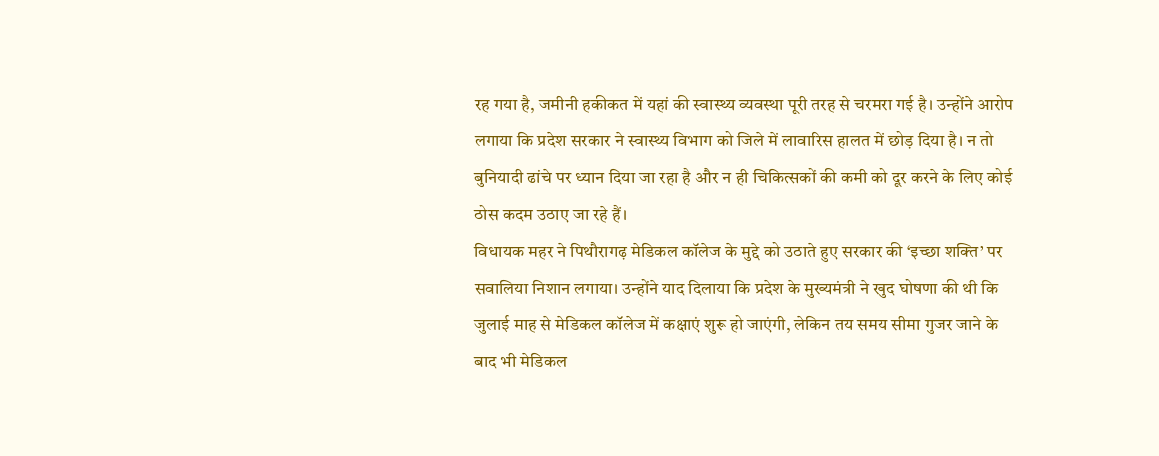रह गया है, जमीनी हकीकत में यहां की स्वास्थ्य व्यवस्था पूरी तरह से चरमरा गई है। उन्होंने आरोप लगाया कि प्रदेश सरकार ने स्वास्थ्य विभाग को जिले में लावारिस हालत में छोड़ दिया है। न तो बुनियादी ढांचे पर ध्यान दिया जा रहा है और न ही चिकित्सकों की कमी को दूर करने के लिए कोई ठोस कदम उठाए जा रहे हैं।
विधायक महर ने पिथौरागढ़ मेडिकल कॉलेज के मुद्दे को उठाते हुए सरकार की ‘इच्छा शक्ति’ पर सवालिया निशान लगाया। उन्होंने याद दिलाया कि प्रदेश के मुख्यमंत्री ने खुद घोषणा की थी कि जुलाई माह से मेडिकल कॉलेज में कक्षाएं शुरू हो जाएंगी, लेकिन तय समय सीमा गुजर जाने के बाद भी मेडिकल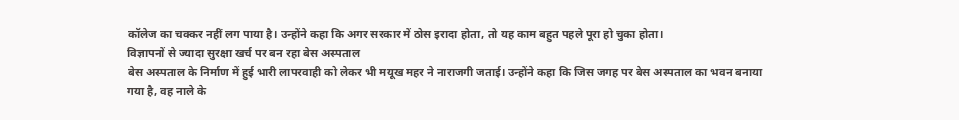कॉलेज का चक्कर नहीं लग पाया है। उन्होंने कहा कि अगर सरकार में ठोस इरादा होता, तो यह काम बहुत पहले पूरा हो चुका होता।
विज्ञापनों से ज्यादा सुरक्षा खर्च पर बन रहा बेस अस्पताल
बेस अस्पताल के निर्माण में हुई भारी लापरवाही को लेकर भी मयूख महर ने नाराजगी जताई। उन्होंने कहा कि जिस जगह पर बेस अस्पताल का भवन बनाया गया है, वह नाले के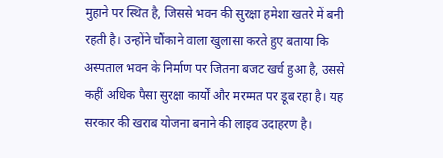मुहाने पर स्थित है, जिससे भवन की सुरक्षा हमेशा खतरे में बनी रहती है। उन्होंने चौंकाने वाला खुलासा करते हुए बताया कि अस्पताल भवन के निर्माण पर जितना बजट खर्च हुआ है, उससे कहीं अधिक पैसा सुरक्षा कार्यों और मरम्मत पर डूब रहा है। यह सरकार की खराब योजना बनाने की लाइव उदाहरण है।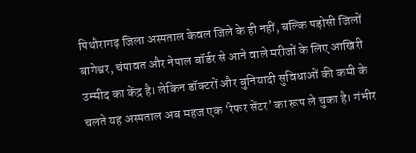पिथौरागढ़ जिला अस्पताल केवल जिले के ही नहीं, बल्कि पड़ोसी जिलों बागेश्वर, चंपावत और नेपाल बॉर्डर से आने वाले मरीजों के लिए आखिरी उम्मीद का केंद्र है। लेकिन डॉक्टरों और बुनियादी सुविधाओं की कमी के चलते यह अस्पताल अब महज एक ‘रेफर सेंटर’ का रूप ले चुका है। गंभीर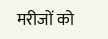मरीजों को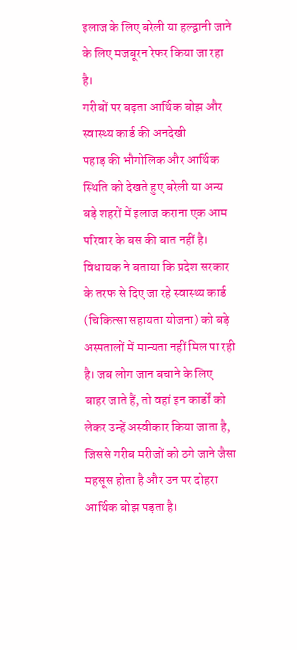इलाज के लिए बरेली या हल्द्वानी जाने के लिए मजबूरन रेफर किया जा रहा है।
गरीबों पर बढ़ता आर्थिक बोझ और स्वास्थ्य कार्ड की अनदेखी
पहाड़ की भौगोलिक और आर्थिक स्थिति को देखते हुए बरेली या अन्य बड़े शहरों में इलाज कराना एक आम परिवार के बस की बात नहीं है। विधायक ने बताया कि प्रदेश सरकार के तरफ से दिए जा रहे स्वास्थ्य कार्ड (चिकित्सा सहायता योजना) को बड़े अस्पतालों में मान्यता नहीं मिल पा रही है। जब लोग जान बचाने के लिए बाहर जाते हैं, तो वहां इन कार्डों को लेकर उन्हें अस्वीकार किया जाता है, जिससे गरीब मरीजों को ठगे जाने जैसा महसूस होता है और उन पर दोहरा आर्थिक बोझ पड़ता है।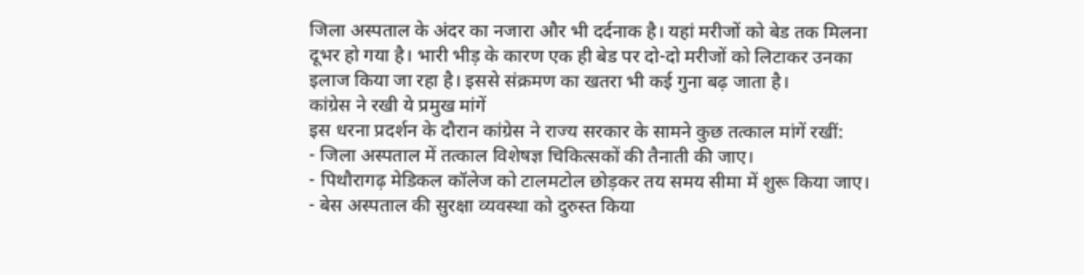जिला अस्पताल के अंदर का नजारा और भी दर्दनाक है। यहां मरीजों को बेड तक मिलना दूभर हो गया है। भारी भीड़ के कारण एक ही बेड पर दो-दो मरीजों को लिटाकर उनका इलाज किया जा रहा है। इससे संक्रमण का खतरा भी कई गुना बढ़ जाता है।
कांग्रेस ने रखी ये प्रमुख मांगें
इस धरना प्रदर्शन के दौरान कांग्रेस ने राज्य सरकार के सामने कुछ तत्काल मांगें रखीं:
- जिला अस्पताल में तत्काल विशेषज्ञ चिकित्सकों की तैनाती की जाए।
- पिथौरागढ़ मेडिकल कॉलेज को टालमटोल छोड़कर तय समय सीमा में शुरू किया जाए।
- बेस अस्पताल की सुरक्षा व्यवस्था को दुरुस्त किया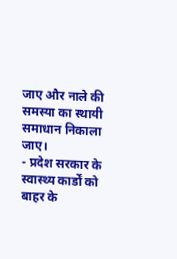जाए और नाले की समस्या का स्थायी समाधान निकाला जाए।
- प्रदेश सरकार के स्वास्थ्य कार्डों को बाहर के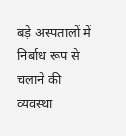बड़े अस्पतालों में निर्बाध रूप से चलाने की व्यवस्था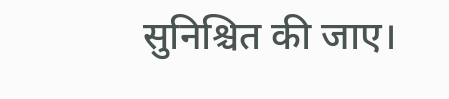सुनिश्चित की जाए।